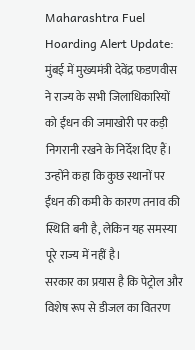Maharashtra Fuel Hoarding Alert Update: मुंबई में मुख्यमंत्री देवेंद्र फडणवीस ने राज्य के सभी जिलाधिकारियों को ईंधन की जमाखोरी पर कड़ी निगरानी रखने के निर्देश दिए हैं। उन्होंने कहा कि कुछ स्थानों पर ईंधन की कमी के कारण तनाव की स्थिति बनी है, लेकिन यह समस्या पूरे राज्य में नहीं है।
सरकार का प्रयास है कि पेट्रोल और विशेष रूप से डीजल का वितरण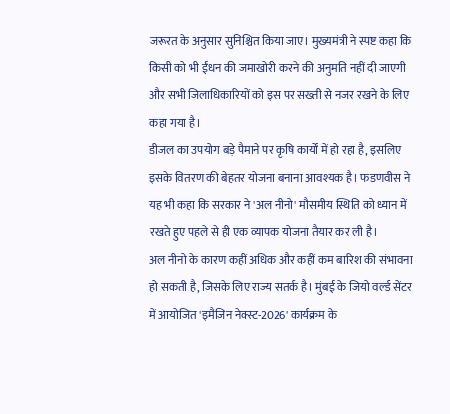जरूरत के अनुसार सुनिश्चित किया जाए। मुख्यमंत्री ने स्पष्ट कहा कि किसी को भी ईंधन की जमाखोरी करने की अनुमति नहीं दी जाएगी और सभी जिलाधिकारियों को इस पर सख्ती से नजर रखने के लिए कहा गया है।
डीजल का उपयोग बड़े पैमाने पर कृषि कार्यों में हो रहा है, इसलिए इसके वितरण की बेहतर योजना बनाना आवश्यक है। फडणवीस ने यह भी कहा कि सरकार ने 'अल नीनो' मौसमीय स्थिति को ध्यान में रखते हुए पहले से ही एक व्यापक योजना तैयार कर ली है।
अल नीनो के कारण कहीं अधिक और कहीं कम बारिश की संभावना हो सकती है, जिसके लिए राज्य सतर्क है। मुंबई के जियो वर्ल्ड सेंटर में आयोजित 'इमैजिन नेक्स्ट-2026' कार्यक्रम के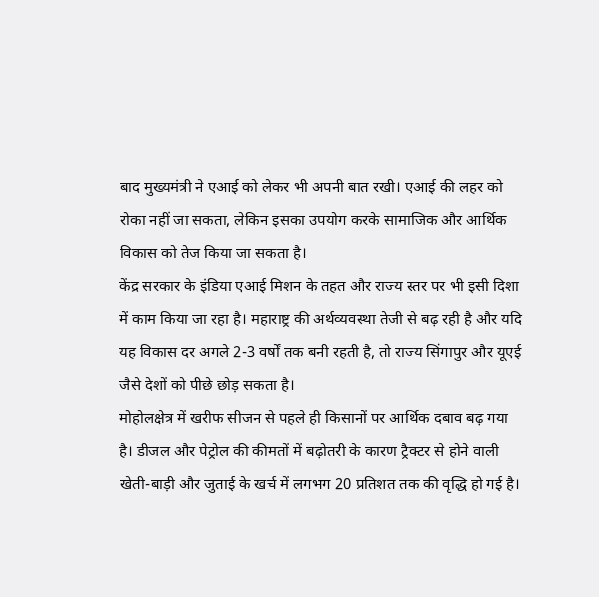बाद मुख्यमंत्री ने एआई को लेकर भी अपनी बात रखी। एआई की लहर को रोका नहीं जा सकता, लेकिन इसका उपयोग करके सामाजिक और आर्थिक विकास को तेज किया जा सकता है।
केंद्र सरकार के इंडिया एआई मिशन के तहत और राज्य स्तर पर भी इसी दिशा में काम किया जा रहा है। महाराष्ट्र की अर्थव्यवस्था तेजी से बढ़ रही है और यदि यह विकास दर अगले 2-3 वर्षों तक बनी रहती है, तो राज्य सिंगापुर और यूएई जैसे देशों को पीछे छोड़ सकता है।
मोहोलक्षेत्र में खरीफ सीजन से पहले ही किसानों पर आर्थिक दबाव बढ़ गया है। डीजल और पेट्रोल की कीमतों में बढ़ोतरी के कारण ट्रैक्टर से होने वाली खेती-बाड़ी और जुताई के खर्च में लगभग 20 प्रतिशत तक की वृद्धि हो गई है।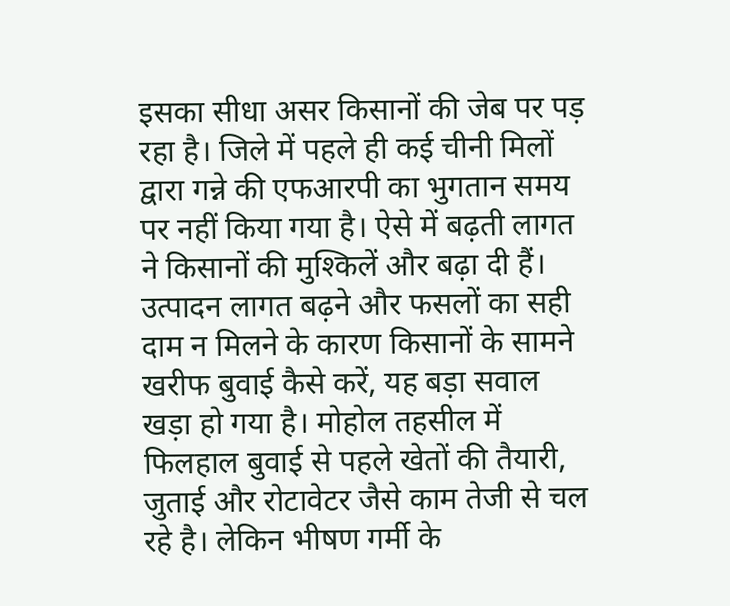इसका सीधा असर किसानों की जेब पर पड़ रहा है। जिले में पहले ही कई चीनी मिलों द्वारा गन्ने की एफआरपी का भुगतान समय पर नहीं किया गया है। ऐसे में बढ़ती लागत ने किसानों की मुश्किलें और बढ़ा दी हैं। उत्पादन लागत बढ़ने और फसलों का सही दाम न मिलने के कारण किसानों के सामने खरीफ बुवाई कैसे करें, यह बड़ा सवाल खड़ा हो गया है। मोहोल तहसील में फिलहाल बुवाई से पहले खेतों की तैयारी, जुताई और रोटावेटर जैसे काम तेजी से चल रहे है। लेकिन भीषण गर्मी के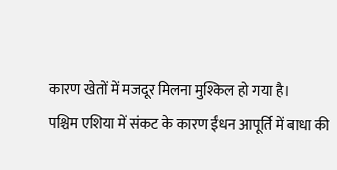कारण खेतों में मजदूर मिलना मुश्किल हो गया है।
पश्चिम एशिया में संकट के कारण ईंधन आपूर्ति में बाधा की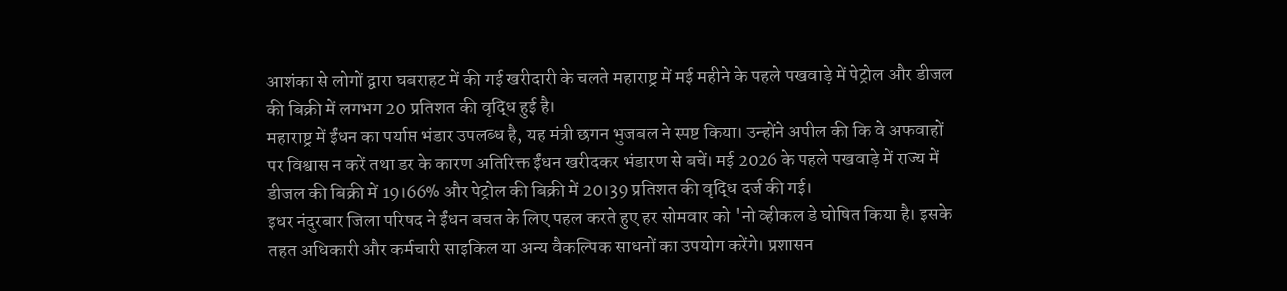आशंका से लोगों द्वारा घबराहट में की गई खरीदारी के चलते महाराष्ट्र में मई महीने के पहले पखवाड़े में पेट्रोल और डीजल की बिक्री में लगभग 20 प्रतिशत की वृद्धि हुई है।
महाराष्ट्र में ईंधन का पर्याप्त भंडार उपलब्ध है, यह मंत्री छगन भुजबल ने स्पष्ट किया। उन्होंने अपील की कि वे अफवाहों पर विश्वास न करें तथा डर के कारण अतिरिक्त ईंधन खरीदकर भंडारण से बचें। मई 2026 के पहले पखवाड़े में राज्य में डीजल की बिक्री में 19।66% और पेट्रोल की बिक्री में 20।39 प्रतिशत की वृद्धि दर्ज की गई।
इधर नंदुरबार जिला परिषद ने ईंधन बचत के लिए पहल करते हुए हर सोमवार को 'नो व्हीकल डे घोषित किया है। इसके तहत अधिकारी और कर्मचारी साइकिल या अन्य वैकल्पिक साधनों का उपयोग करेंगे। प्रशासन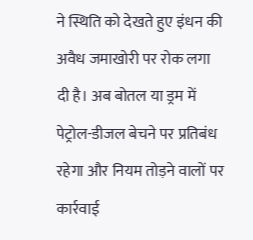ने स्थिति को देखते हुए इंधन की अवैध जमाखोरी पर रोक लगा दी है। अब बोतल या ड्रम में पेट्रोल-डीजल बेचने पर प्रतिबंध रहेगा और नियम तोड़ने वालों पर कार्रवाई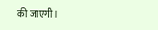की जाएगी।